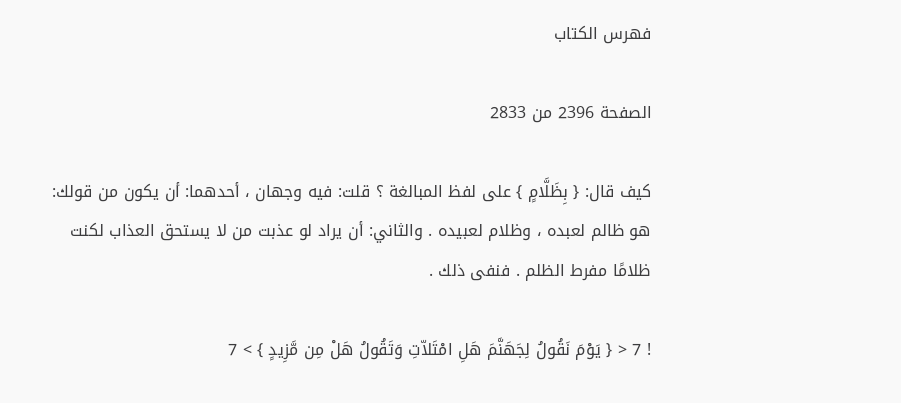فهرس الكتاب

الصفحة 2396 من 2833

كيف قال: { بِظَلَّامٍ } على لفظ المبالغة ؟ قلت: فيه وجهان ، أحدهما: أن يكون من قولك: هو ظالم لعبده ، وظلام لعبيده . والثاني: أن يراد لو عذبت من لا يستحق العذاب لكنت ظلامًا مفرط الظلم . فنفى ذلك .

! 7 < { يَوْمَ نَقُولُ لِجَهَنَّمَ هَلِ امْتَلاّتِ وَتَقُولُ هَلْ مِن مَّزِيدٍ } > 7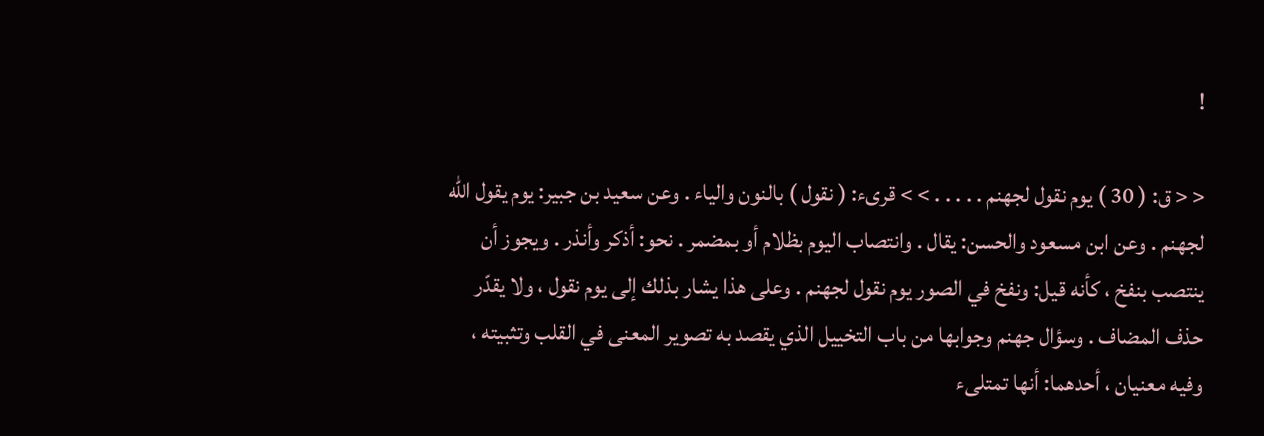!

< < ق: ( 30 ) يوم نقول لجهنم . . . . . > > قرىء: ( نقول ) بالنون والياء . وعن سعيد بن جبير: يوم يقول الله لجهنم . وعن ابن مسعود والحسن: يقال . وانتصاب اليوم بظلام أو بمضمر . نحو: أذكر وأنذر . ويجوز أن ينتصب بنفخ ، كأنه قيل: ونفخ في الصور يوم نقول لجهنم . وعلى هذا يشار بذلك إلى يوم نقول ، ولا يقدّر حذف المضاف . وسؤال جهنم وجوابها من باب التخييل الذي يقصد به تصوير المعنى في القلب وتثبيته ، وفيه معنيان ، أحدهما: أنها تمتلىء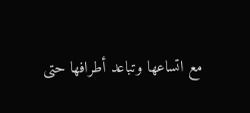مع اتساعها وتباعد أطرافها حتى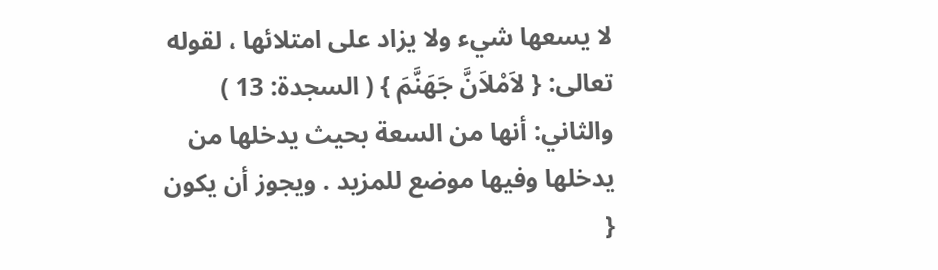لا يسعها شيء ولا يزاد على امتلائها ، لقوله تعالى: { لاَمْلاَنَّ جَهَنَّمَ } ( السجدة: 13 ) والثاني: أنها من السعة بحيث يدخلها من يدخلها وفيها موضع للمزيد . ويجوز أن يكون {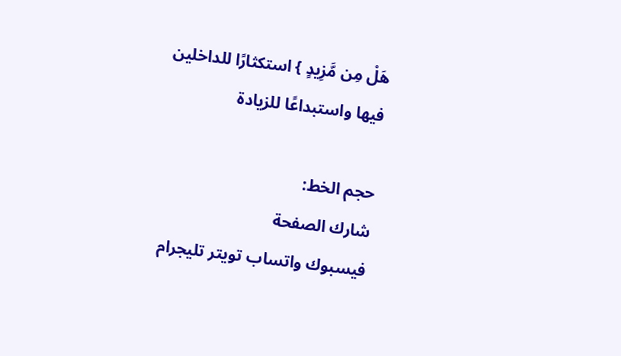هَلْ مِن مَّزِيدٍ } استكثارًا للداخلين فيها واستبداعًا للزيادة

حجم الخط:
شارك الصفحة
فيسبوك واتساب تويتر تليجرام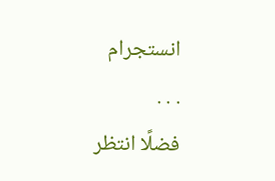انستجرام
. . .
فضلًا انتظر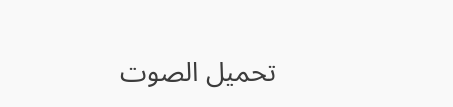تحميل الصوت